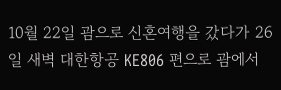10월 22일 괌으로 신혼여행을 갔다가 26일 새벽 대한항공 KE806 편으로 괌에서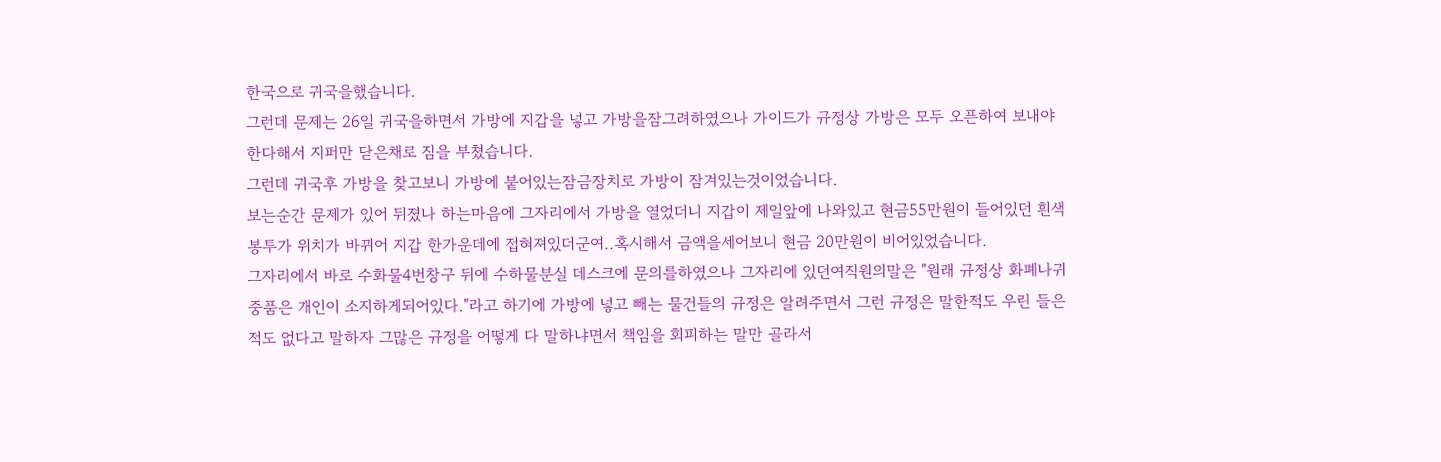한국으로 귀국을했습니다.
그런데 문제는 26일 귀국을하면서 가방에 지갑을 넣고 가방을잠그려하였으나 가이드가 규정상 가방은 모두 오픈하여 보내야한다해서 지퍼만 닫은채로 짐을 부쳤습니다.
그런데 귀국후 가방을 찾고보니 가방에 붙어있는잠금장치로 가방이 잠겨있는것이었습니다.
보는순간 문제가 있어 뒤졌나 하는마음에 그자리에서 가방을 열었더니 지갑이 제일앞에 나와있고 현금55만원이 들어있던 흰색봉투가 위치가 바뀌어 지갑 한가운데에 접혀져있더군여..혹시해서 금액을세어보니 현금 20만원이 비어있었습니다.
그자리에서 바로 수화물4번창구 뒤에 수하물분실 데스크에 문의를하였으나 그자리에 있던여직원의말은 "원래 규정상 화폐나귀중품은 개인이 소지하게되어있다."라고 하기에 가방에 넣고 빼는 물건들의 규정은 알려주면서 그런 규정은 말한적도 우린 들은적도 없다고 말하자 그많은 규정을 어떻게 다 말하냐면서 책임을 회피하는 말만 골라서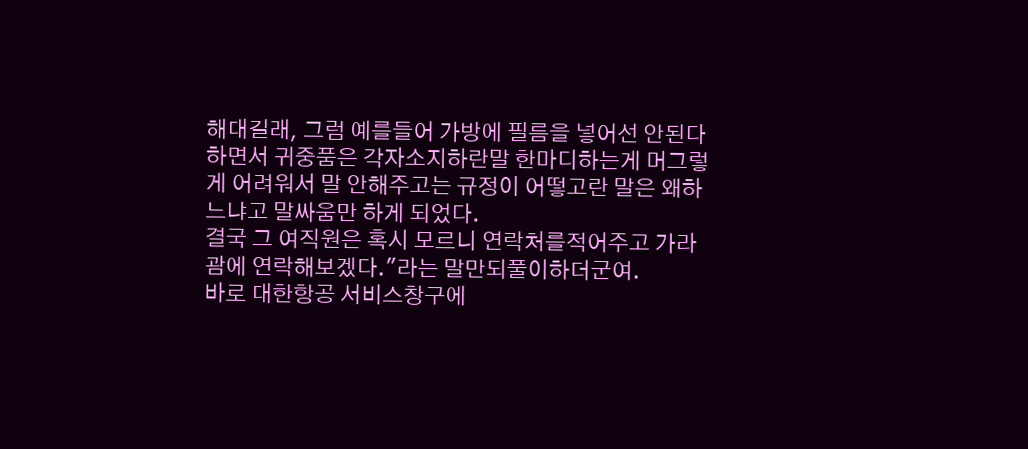해대길래, 그럼 예를들어 가방에 필름을 넣어선 안된다 하면서 귀중품은 각자소지하란말 한마디하는게 머그렇게 어려워서 말 안해주고는 규정이 어떻고란 말은 왜하느냐고 말싸움만 하게 되었다.
결국 그 여직원은 혹시 모르니 연락처를적어주고 가라 괌에 연락해보겠다."라는 말만되풀이하더군여.
바로 대한항공 서비스창구에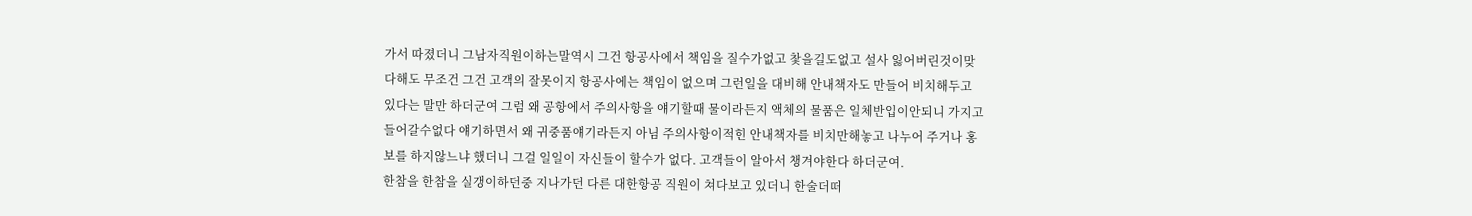가서 따졌더니 그남자직원이하는말역시 그건 항공사에서 책임을 질수가없고 찿을길도없고 설사 잃어버린것이맞다해도 무조건 그건 고객의 잘못이지 항공사에는 책임이 없으며 그런일을 대비해 안내책자도 만들어 비치해두고 있다는 말만 하더군여 그럼 왜 공항에서 주의사항을 얘기할때 물이라든지 액체의 물품은 일체반입이안되니 가지고 들어갈수없다 얘기하면서 왜 귀중품얘기라든지 아님 주의사항이적힌 안내책자를 비치만해놓고 나누어 주거나 홍보를 하지않느냐 했더니 그걸 일일이 자신들이 할수가 없다. 고객들이 알아서 챙겨야한다 하더군여.
한참을 한참을 실갱이하던중 지나가던 다른 대한항공 직원이 쳐다보고 있더니 한술더떠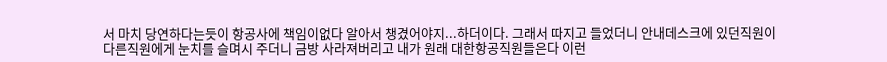서 마치 당연하다는듯이 항공사에 책임이없다 알아서 챙겼어야지...하더이다. 그래서 따지고 들었더니 안내데스크에 있던직원이 다른직원에게 눈치를 슬며시 주더니 금방 사라져버리고 내가 원래 대한항공직원들은다 이런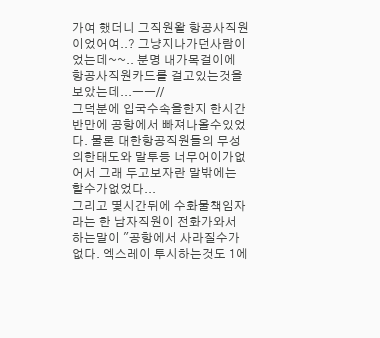가여 했더니 그직원왈 항공사직원이었어여..? 그냥지나가던사람이었는데~~.. 분명 내가목걸이에 항공사직원카드를 걸고있는것을 보았는데...ㅡㅡ//
그덕분에 입국수속을한지 한시간반만에 공항에서 빠져나올수있었다. 물론 대한항공직원들의 무성의한태도와 말투등 너무어이가없어서 그래 두고보자란 말밖에는 할수가없었다...
그리고 몇시간뒤에 수화물책임자라는 한 남자직원이 전화가와서 하는말이 "공항에서 사라질수가없다. 엑스레이 투시하는것도 1에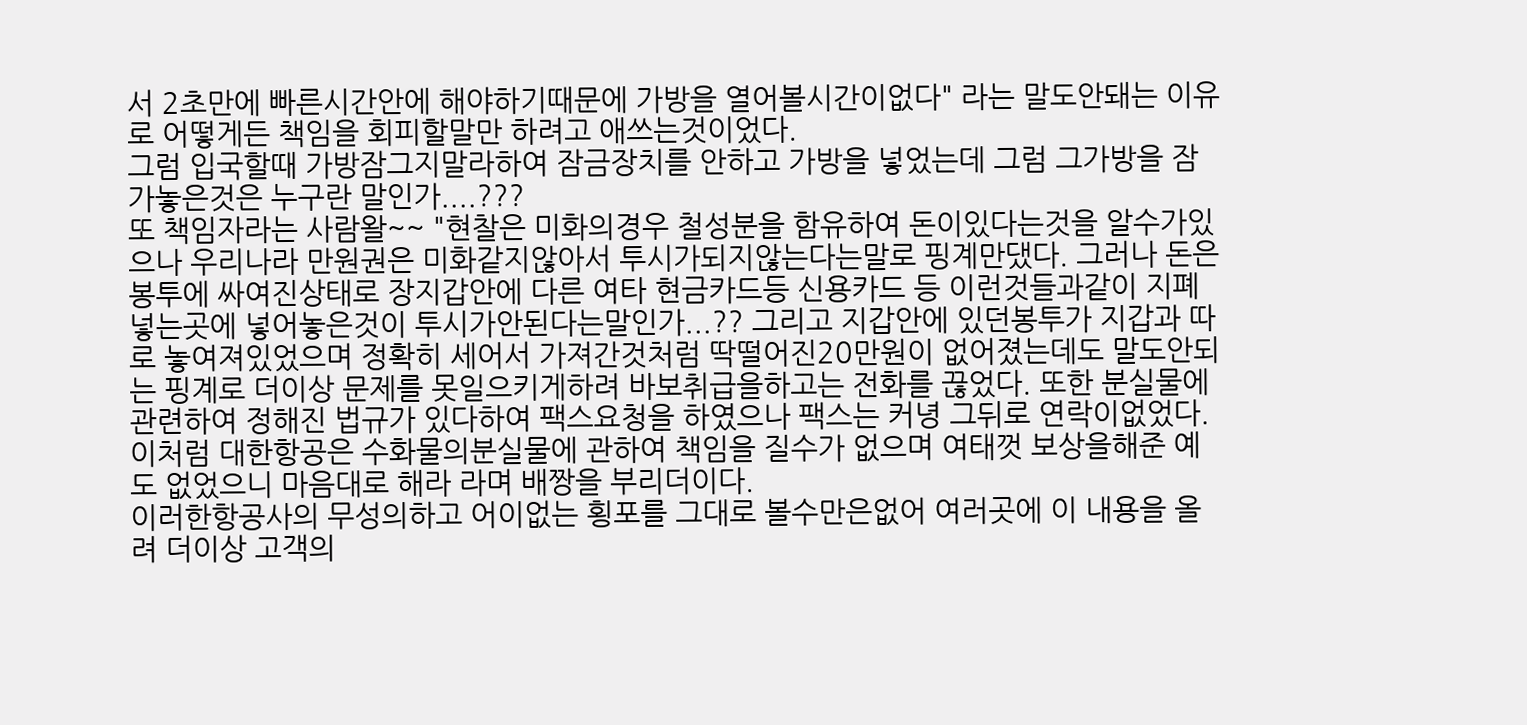서 2초만에 빠른시간안에 해야하기때문에 가방을 열어볼시간이없다" 라는 말도안돼는 이유로 어떻게든 책임을 회피할말만 하려고 애쓰는것이었다.
그럼 입국할때 가방잠그지말라하여 잠금장치를 안하고 가방을 넣었는데 그럼 그가방을 잠가놓은것은 누구란 말인가....???
또 책임자라는 사람왈~~ "현찰은 미화의경우 철성분을 함유하여 돈이있다는것을 알수가있으나 우리나라 만원권은 미화같지않아서 투시가되지않는다는말로 핑계만댔다. 그러나 돈은 봉투에 싸여진상태로 장지갑안에 다른 여타 현금카드등 신용카드 등 이런것들과같이 지폐넣는곳에 넣어놓은것이 투시가안된다는말인가...?? 그리고 지갑안에 있던봉투가 지갑과 따로 놓여져있었으며 정확히 세어서 가져간것처럼 딱떨어진20만원이 없어졌는데도 말도안되는 핑계로 더이상 문제를 못일으키게하려 바보취급을하고는 전화를 끊었다. 또한 분실물에 관련하여 정해진 법규가 있다하여 팩스요청을 하였으나 팩스는 커녕 그뒤로 연락이없었다.
이처럼 대한항공은 수화물의분실물에 관하여 책임을 질수가 없으며 여태껏 보상을해준 예도 없었으니 마음대로 해라 라며 배짱을 부리더이다.
이러한항공사의 무성의하고 어이없는 횡포를 그대로 볼수만은없어 여러곳에 이 내용을 올려 더이상 고객의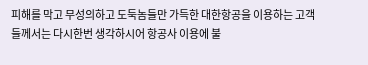피해를 막고 무성의하고 도둑놈들만 가득한 대한항공을 이용하는 고객들께서는 다시한번 생각하시어 항공사 이용에 불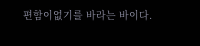편함이없기를 바라는 바이다.